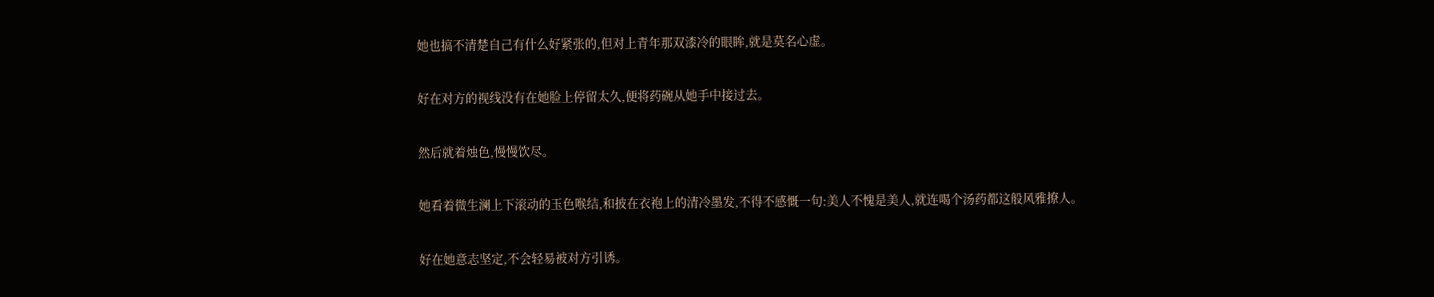她也搞不清楚自己有什么好紧张的,但对上青年那双漆冷的眼眸,就是莫名心虚。

好在对方的视线没有在她脸上停留太久,便将药碗从她手中接过去。

然后就着烛色,慢慢饮尽。

她看着微生澜上下滚动的玉色喉结,和披在衣袍上的清冷墨发,不得不感慨一句:美人不愧是美人,就连喝个汤药都这般风雅撩人。

好在她意志坚定,不会轻易被对方引诱。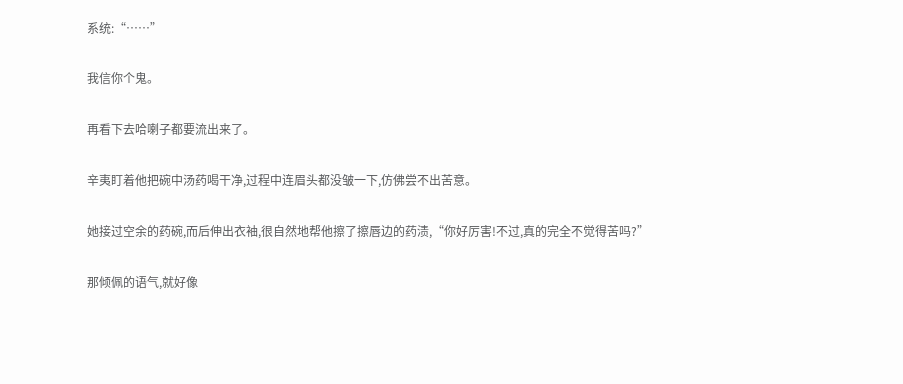系统:“……”

我信你个鬼。

再看下去哈喇子都要流出来了。

辛夷盯着他把碗中汤药喝干净,过程中连眉头都没皱一下,仿佛尝不出苦意。

她接过空余的药碗,而后伸出衣袖,很自然地帮他擦了擦唇边的药渍,“你好厉害!不过,真的完全不觉得苦吗?”

那倾佩的语气,就好像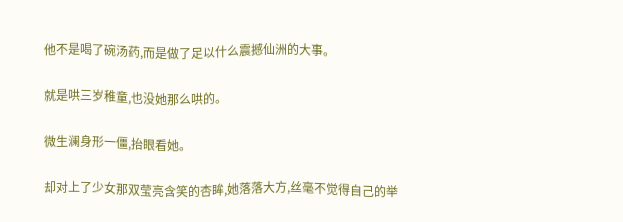他不是喝了碗汤药,而是做了足以什么震撼仙洲的大事。

就是哄三岁稚童,也没她那么哄的。

微生澜身形一僵,抬眼看她。

却对上了少女那双莹亮含笑的杏眸,她落落大方,丝毫不觉得自己的举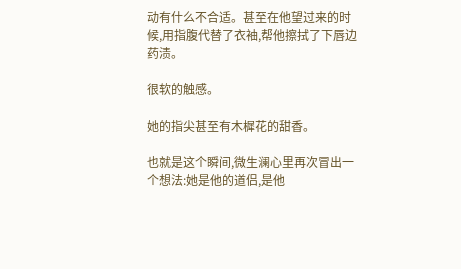动有什么不合适。甚至在他望过来的时候,用指腹代替了衣袖,帮他擦拭了下唇边药渍。

很软的触感。

她的指尖甚至有木樨花的甜香。

也就是这个瞬间,微生澜心里再次冒出一个想法:她是他的道侣,是他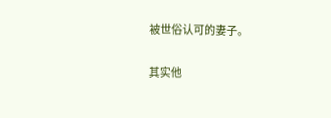被世俗认可的妻子。

其实他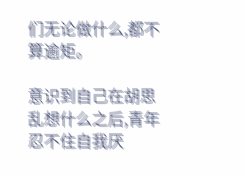们无论做什么,都不算逾矩。

意识到自己在胡思乱想什么之后,青年忍不住自我厌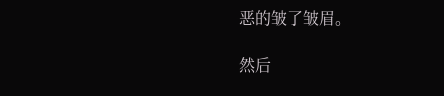恶的皱了皱眉。

然后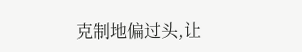克制地偏过头,让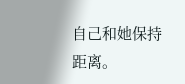自己和她保持距离。